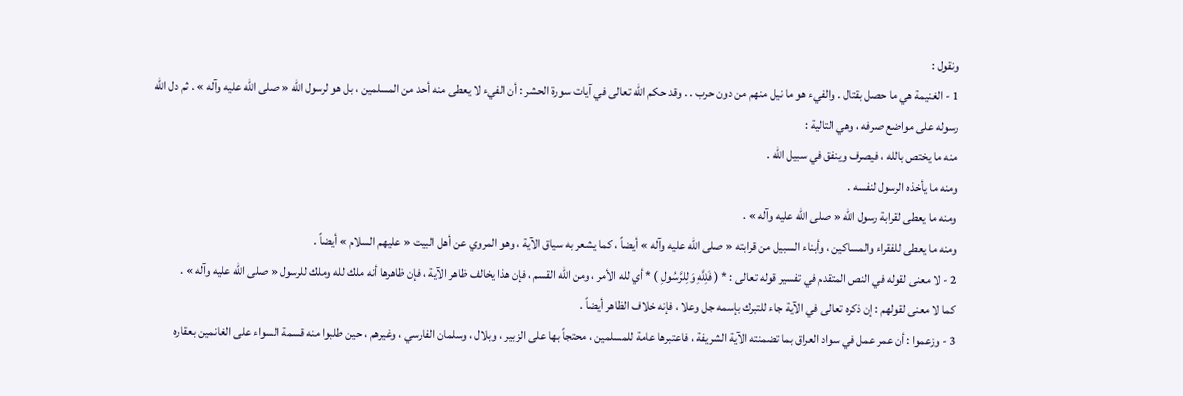ونقول :
1 - الغنيمة هي ما حصل بقتال . والفيء هو ما نيل منهم من دون حرب . . وقد حكم الله تعالى في آيات سورة الحشر : أن الفيء لا يعطى منه أحد من المسلمين ، بل هو لرسول الله « صلى الله عليه وآله » . ثم دل الله رسوله على مواضع صرفه ، وهي التالية :
منه ما يختص بالله ، فيصرف وينفق في سبيل الله .
ومنه ما يأخذه الرسول لنفسه .
ومنه ما يعطى لقرابة رسول الله « صلى الله عليه وآله » .
ومنه ما يعطى للفقراء والمساكين ، وأبناء السبيل من قرابته « صلى الله عليه وآله » أيضاً ، كما يشعر به سياق الآية ، وهو المروي عن أهل البيت « عليهم السلام » أيضاً .
2 - لا معنى لقوله في النص المتقدم في تفسير قوله تعالى : * ( فَلِلَّهِ وَلِلرَّسُولِ ) * أي لله الأمر ، ومن الله القسم ، فإن هذا يخالف ظاهر الآية ، فإن ظاهرها أنه ملك لله وملك للرسول « صلى الله عليه وآله » .
كما لا معنى لقولهم : إن ذكره تعالى في الآية جاء للتبرك بإسمه جل وعلا ، فإنه خلاف الظاهر أيضاً .
3 - وزعموا : أن عمر عمل في سواد العراق بما تضمنته الآية الشريفة ، فاعتبرها عامة للمسلمين ، محتجاً بها على الزبير ، وبلال ، وسلمان الفارسي ، وغيرهم ، حين طلبوا منه قسمة السواء على الغانمين بعقاره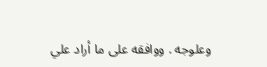وعلوجه . ووافقه على ما أراد علي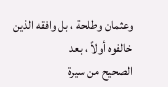وعثمان وطلحة ، بل وافقه الذين خالفوه أولاً ، بعد
الصحيح من سيرة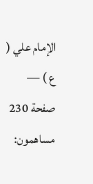الإمام علي ( ع ) — صفحة 230
مساهمون: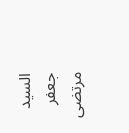السيد جعفر مرتضى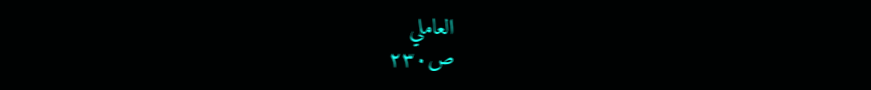العاملي
ص٢٣٠